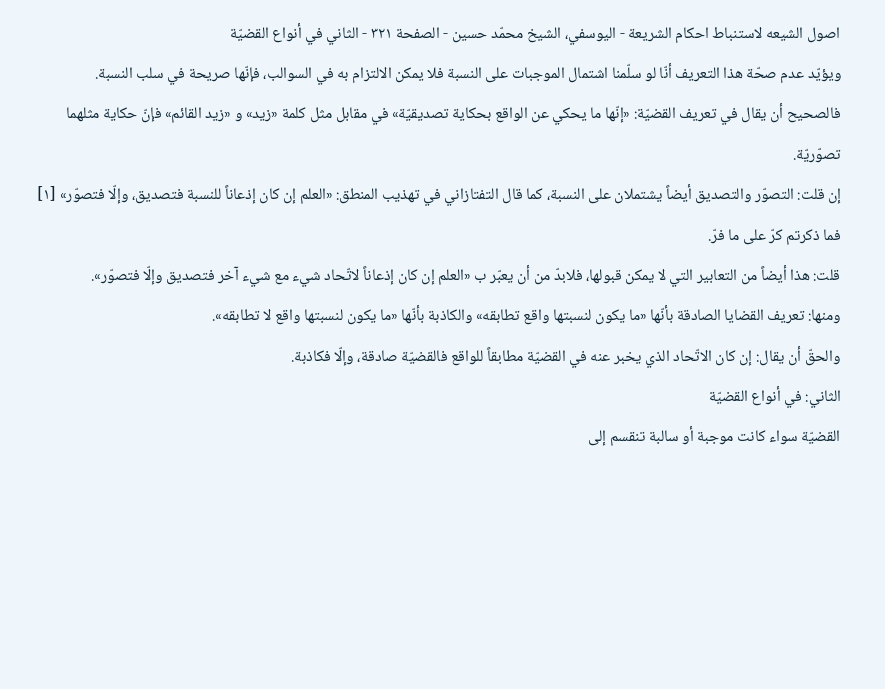اصول الشيعه لاستنباط احكام الشريعة - اليوسفي، الشيخ محمّد حسين - الصفحة ٣٢١ - الثاني في أنواع القضيّة
ويؤيّد عدم صحّة هذا التعريف أنّا لو سلّمنا اشتمال الموجبات على النسبة فلا يمكن الالتزام به في السوالب، فإنّها صريحة في سلب النسبة.
فالصحيح أن يقال في تعريف القضيّة: «إنّها ما يحكي عن الواقع بحكاية تصديقيّة» في مقابل مثل كلمة «زيد» و «زيد القائم» فإنّ حكاية مثلهما تصوّريّة.
إن قلت: التصوّر والتصديق أيضاً يشتملان على النسبة، كما قال التفتازاني في تهذيب المنطق: «العلم إن كان إذعاناً للنسبة فتصديق، وإلّا فتصوّر» [١] فما ذكرتم كرّ على ما فرّ.
قلت: هذا أيضاً من التعابير التي لا يمكن قبولها، فلابدّ من أن يعبّر ب «العلم إن كان إذعاناً لاتّحاد شيء مع شيء آخر فتصديق وإلّا فتصوّر».
ومنها: تعريف القضايا الصادقة بأنّها «ما يكون لنسبتها واقع تطابقه» والكاذبة بأنّها «ما يكون لنسبتها واقع لا تطابقه».
والحقّ أن يقال: إن كان الاتّحاد الذي يخبر عنه في القضيّة مطابقاً للواقع فالقضيّة صادقة، وإلّا فكاذبة.
الثاني: في أنواع القضيّة
القضيّة سواء كانت موجبة أو سالبة تنقسم إلى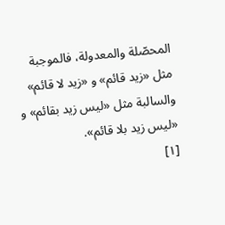المحصّلة والمعدولة، فالموجبة مثل «زيد قائم» و «زيد لا قائم» والسالبة مثل «ليس زيد بقائم» و «ليس زيد بلا قائم».
[١]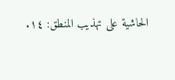الحاشية على تهذيب المنطق: ١٤.